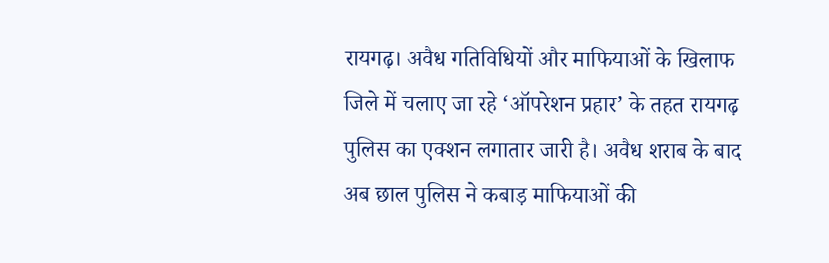रायगढ़। अवैध गतिविधियों और माफियाओं के खिलाफ जिले में चलाए जा रहे ‘ऑपरेशन प्रहार’ के तहत रायगढ़ पुलिस का एक्शन लगातार जारी है। अवैध शराब के बाद अब छाल पुलिस ने कबाड़ माफियाओं की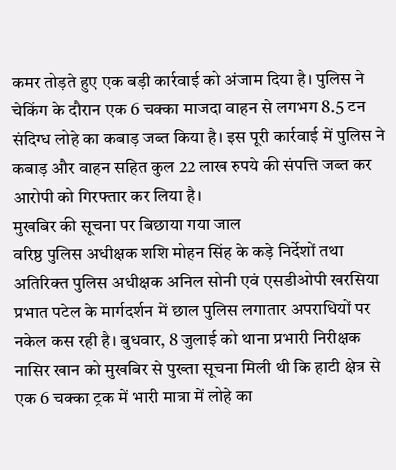कमर तोड़ते हुए एक बड़ी कार्रवाई को अंजाम दिया है। पुलिस ने चेकिंग के दौरान एक 6 चक्का माजदा वाहन से लगभग 8.5 टन संदिग्ध लोहे का कबाड़ जब्त किया है। इस पूरी कार्रवाई में पुलिस ने कबाड़ और वाहन सहित कुल 22 लाख रुपये की संपत्ति जब्त कर आरोपी को गिरफ्तार कर लिया है।
मुखबिर की सूचना पर बिछाया गया जाल
वरिष्ठ पुलिस अधीक्षक शशि मोहन सिंह के कड़े निर्देशों तथा अतिरिक्त पुलिस अधीक्षक अनिल सोनी एवं एसडीओपी खरसिया प्रभात पटेल के मार्गदर्शन में छाल पुलिस लगातार अपराधियों पर नकेल कस रही है। बुधवार, 8 जुलाई को थाना प्रभारी निरीक्षक नासिर खान को मुखबिर से पुख्ता सूचना मिली थी कि हाटी क्षेत्र से एक 6 चक्का ट्रक में भारी मात्रा में लोहे का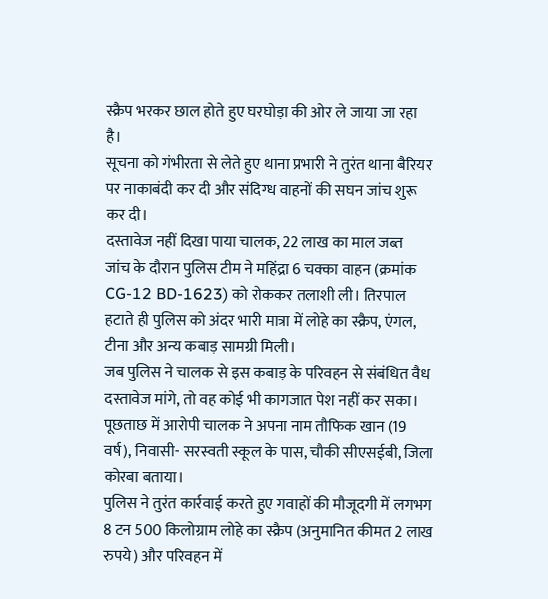स्क्रैप भरकर छाल होते हुए घरघोड़ा की ओर ले जाया जा रहा है।
सूचना को गंभीरता से लेते हुए थाना प्रभारी ने तुरंत थाना बैरियर पर नाकाबंदी कर दी और संदिग्ध वाहनों की सघन जांच शुरू कर दी।
दस्तावेज नहीं दिखा पाया चालक, 22 लाख का माल जब्त
जांच के दौरान पुलिस टीम ने महिंद्रा 6 चक्का वाहन (क्रमांक CG-12 BD-1623) को रोककर तलाशी ली। तिरपाल हटाते ही पुलिस को अंदर भारी मात्रा में लोहे का स्क्रैप, एंगल, टीना और अन्य कबाड़ सामग्री मिली।
जब पुलिस ने चालक से इस कबाड़ के परिवहन से संबंधित वैध दस्तावेज मांगे, तो वह कोई भी कागजात पेश नहीं कर सका। पूछताछ में आरोपी चालक ने अपना नाम तौफिक खान (19 वर्ष), निवासी- सरस्वती स्कूल के पास, चौकी सीएसईबी, जिला कोरबा बताया।
पुलिस ने तुरंत कार्रवाई करते हुए गवाहों की मौजूदगी में लगभग 8 टन 500 किलोग्राम लोहे का स्क्रैप (अनुमानित कीमत 2 लाख रुपये) और परिवहन में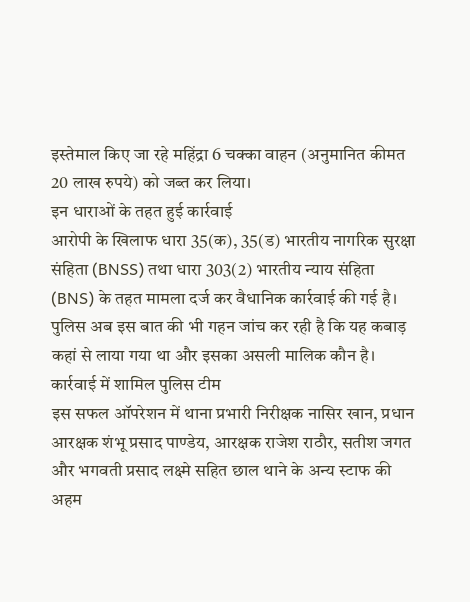इस्तेमाल किए जा रहे महिंद्रा 6 चक्का वाहन (अनुमानित कीमत 20 लाख रुपये) को जब्त कर लिया।
इन धाराओं के तहत हुई कार्रवाई
आरोपी के खिलाफ धारा 35(क), 35(ड) भारतीय नागरिक सुरक्षा संहिता (BNSS) तथा धारा 303(2) भारतीय न्याय संहिता (BNS) के तहत मामला दर्ज कर वैधानिक कार्रवाई की गई है। पुलिस अब इस बात की भी गहन जांच कर रही है कि यह कबाड़ कहां से लाया गया था और इसका असली मालिक कौन है।
कार्रवाई में शामिल पुलिस टीम
इस सफल ऑपरेशन में थाना प्रभारी निरीक्षक नासिर खान, प्रधान आरक्षक शंभू प्रसाद पाण्डेय, आरक्षक राजेश राठौर, सतीश जगत और भगवती प्रसाद लक्ष्मे सहित छाल थाने के अन्य स्टाफ की अहम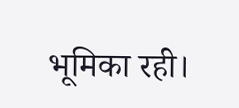भूमिका रही।